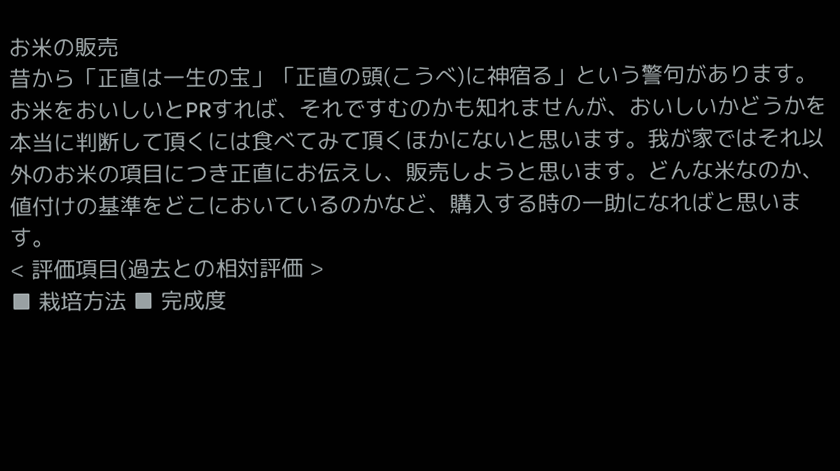お米の販売
昔から「正直は一生の宝」「正直の頭(こうべ)に神宿る」という警句があります。お米をおいしいとPRすれば、それですむのかも知れませんが、おいしいかどうかを本当に判断して頂くには食べてみて頂くほかにないと思います。我が家ではそれ以外のお米の項目につき正直にお伝えし、販売しようと思います。どんな米なのか、値付けの基準をどこにおいているのかなど、購入する時の一助になればと思います。
< 評価項目(過去との相対評価 >
■ 栽培方法 ■ 完成度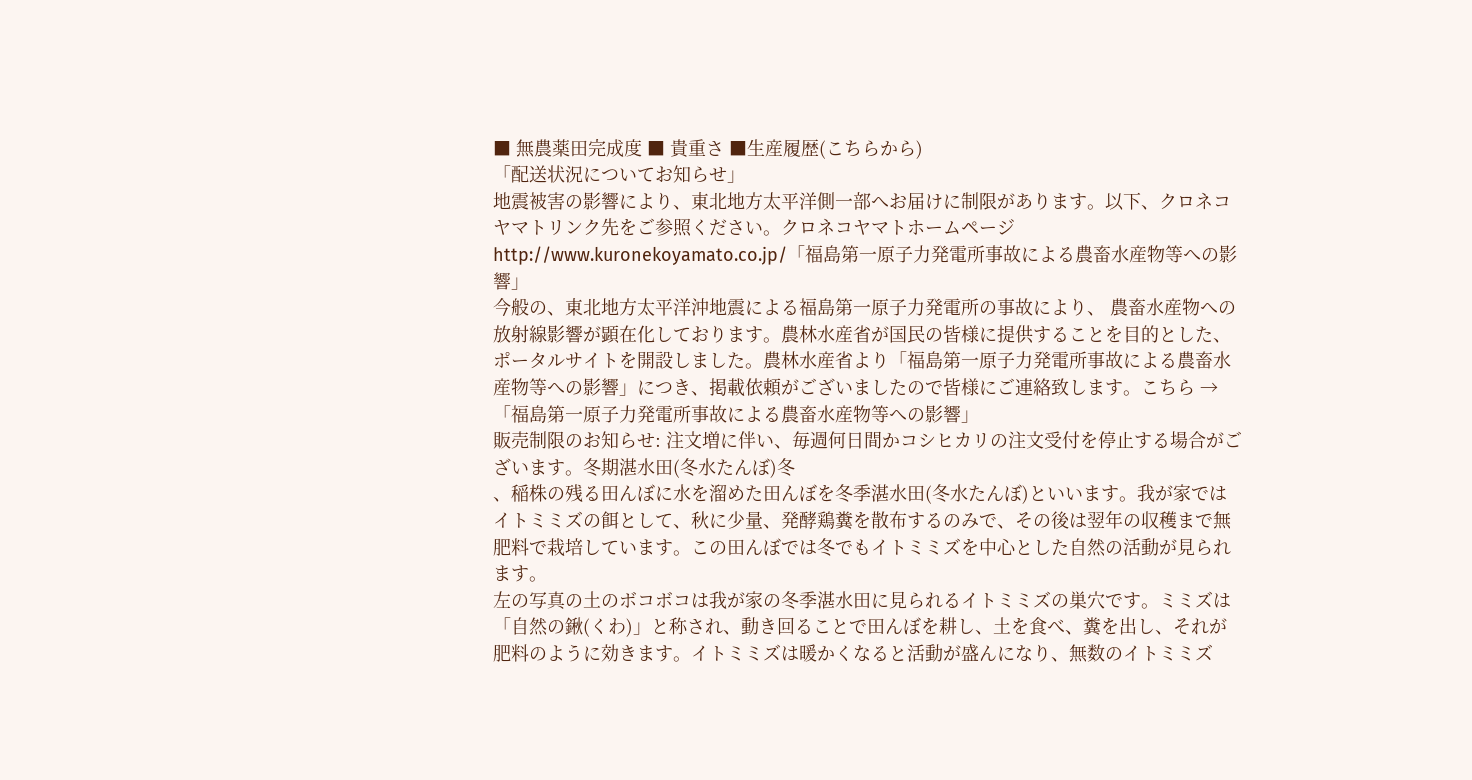■ 無農薬田完成度 ■ 貴重さ ■生産履歴(こちらから)
「配送状況についてお知らせ」
地震被害の影響により、東北地方太平洋側一部へお届けに制限があります。以下、クロネコヤマトリンク先をご参照ください。クロネコヤマトホームページ http://www.kuronekoyamato.co.jp/「福島第一原子力発電所事故による農畜水産物等への影響」
今般の、東北地方太平洋沖地震による福島第一原子力発電所の事故により、 農畜水産物への放射線影響が顕在化しております。農林水産省が国民の皆様に提供することを目的とした、ポータルサイトを開設しました。農林水産省より「福島第一原子力発電所事故による農畜水産物等への影響」につき、掲載依頼がございましたので皆様にご連絡致します。こちら → 「福島第一原子力発電所事故による農畜水産物等への影響」
販売制限のお知らせ: 注文増に伴い、毎週何日間かコシヒカリの注文受付を停止する場合がございます。冬期湛水田(冬水たんぼ)冬
、稲株の残る田んぼに水を溜めた田んぼを冬季湛水田(冬水たんぼ)といいます。我が家ではイトミミズの餌として、秋に少量、発酵鶏糞を散布するのみで、その後は翌年の収穫まで無肥料で栽培しています。この田んぼでは冬でもイトミミズを中心とした自然の活動が見られます。
左の写真の土のボコボコは我が家の冬季湛水田に見られるイトミミズの巣穴です。ミミズは「自然の鍬(くわ)」と称され、動き回ることで田んぼを耕し、土を食べ、糞を出し、それが肥料のように効きます。イトミミズは暖かくなると活動が盛んになり、無数のイトミミズ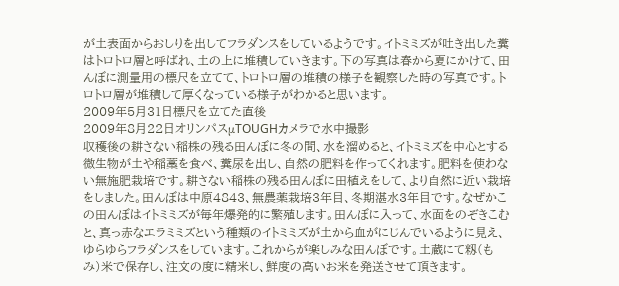が土表面からおしりを出してフラダンスをしているようです。イトミミズが吐き出した糞はトロトロ層と呼ばれ、土の上に堆積していきます。下の写真は春から夏にかけて、田んぼに測量用の標尺を立てて、トロトロ層の堆積の様子を観察した時の写真です。トロトロ層が堆積して厚くなっている様子がわかると思います。
2009年5月31日標尺を立てた直後
2009年8月22日オリンパスμTOUGHカメラで水中撮影
収穫後の耕さない稲株の残る田んぼに冬の間、水を溜めると、イトミミズを中心とする微生物が土や稲藁を食べ、糞尿を出し、自然の肥料を作ってくれます。肥料を使わない無施肥栽培です。耕さない稲株の残る田んぼに田植えをして、より自然に近い栽培をしました。田んぼは中原4843、無農薬栽培3年目、冬期湛水3年目です。なぜかこの田んぼはイトミミズが毎年爆発的に繁殖します。田んぼに入って、水面をのぞきこむと、真っ赤なエラミミズという種類のイトミミズが土から血がにじんでいるように見え、ゆらゆらフラダンスをしています。これからが楽しみな田んぼです。土蔵にて籾(もみ)米で保存し、注文の度に精米し、鮮度の高いお米を発送させて頂きます。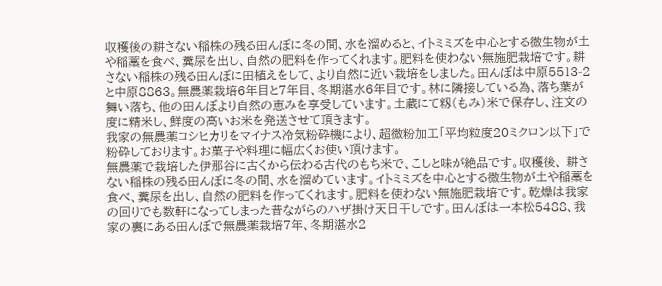収穫後の耕さない稲株の残る田んぼに冬の間、水を溜めると、イトミミズを中心とする微生物が土や稲藁を食べ、糞尿を出し、自然の肥料を作ってくれます。肥料を使わない無施肥栽培です。耕さない稲株の残る田んぼに田植えをして、より自然に近い栽培をしました。田んぼは中原5513-2と中原8863。無農薬栽培6年目と7年目、冬期湛水6年目です。林に隣接している為、落ち葉が舞い落ち、他の田んぼより自然の恵みを享受しています。土蔵にて籾(もみ)米で保存し、注文の度に精米し、鮮度の高いお米を発送させて頂きます。
我家の無農薬コシヒカリをマイナス冷気粉砕機により、超微粉加工「平均粒度20ミクロン以下」で粉砕しております。お菓子や料理に幅広くお使い頂けます。
無農薬で栽培した伊那谷に古くから伝わる古代のもち米で、こしと味が絶品です。収穫後、 耕さない稲株の残る田んぼに冬の間、水を溜めています。イトミミズを中心とする微生物が土や稲藁を食べ、糞尿を出し、自然の肥料を作ってくれます。肥料を使わない無施肥栽培です。乾燥は我家の回りでも数軒になってしまった昔ながらのハザ掛け天日干しです。田んぼは一本松5488、我家の裏にある田んぼで無農薬栽培7年、冬期湛水2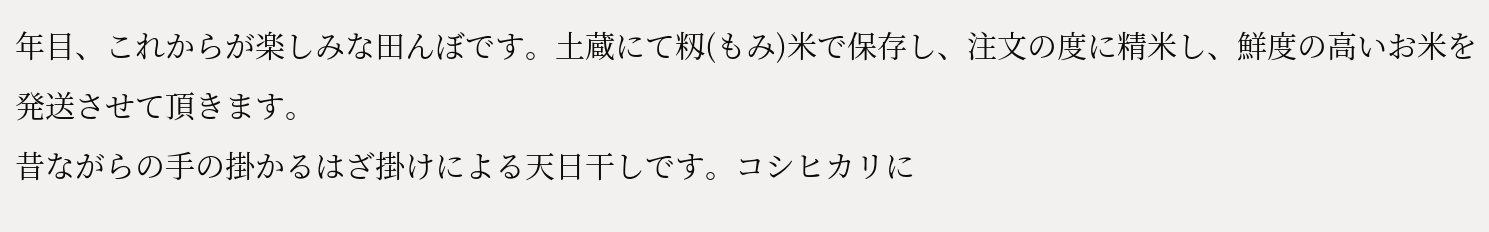年目、これからが楽しみな田んぼです。土蔵にて籾(もみ)米で保存し、注文の度に精米し、鮮度の高いお米を発送させて頂きます。
昔ながらの手の掛かるはざ掛けによる天日干しです。コシヒカリに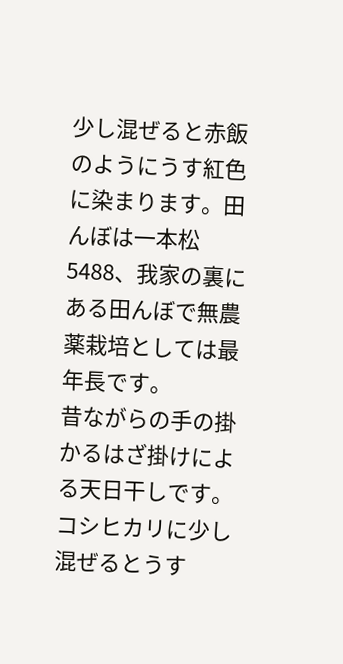少し混ぜると赤飯のようにうす紅色に染まります。田んぼは一本松5488、我家の裏にある田んぼで無農薬栽培としては最年長です。
昔ながらの手の掛かるはざ掛けによる天日干しです。コシヒカリに少し混ぜるとうす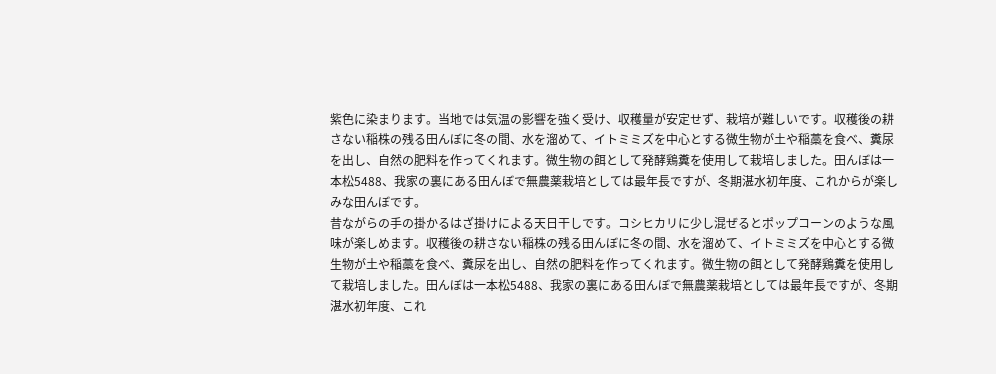紫色に染まります。当地では気温の影響を強く受け、収穫量が安定せず、栽培が難しいです。収穫後の耕さない稲株の残る田んぼに冬の間、水を溜めて、イトミミズを中心とする微生物が土や稲藁を食べ、糞尿を出し、自然の肥料を作ってくれます。微生物の餌として発酵鶏糞を使用して栽培しました。田んぼは一本松5488、我家の裏にある田んぼで無農薬栽培としては最年長ですが、冬期湛水初年度、これからが楽しみな田んぼです。
昔ながらの手の掛かるはざ掛けによる天日干しです。コシヒカリに少し混ぜるとポップコーンのような風味が楽しめます。収穫後の耕さない稲株の残る田んぼに冬の間、水を溜めて、イトミミズを中心とする微生物が土や稲藁を食べ、糞尿を出し、自然の肥料を作ってくれます。微生物の餌として発酵鶏糞を使用して栽培しました。田んぼは一本松5488、我家の裏にある田んぼで無農薬栽培としては最年長ですが、冬期湛水初年度、これ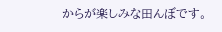からが楽しみな田んぼです。